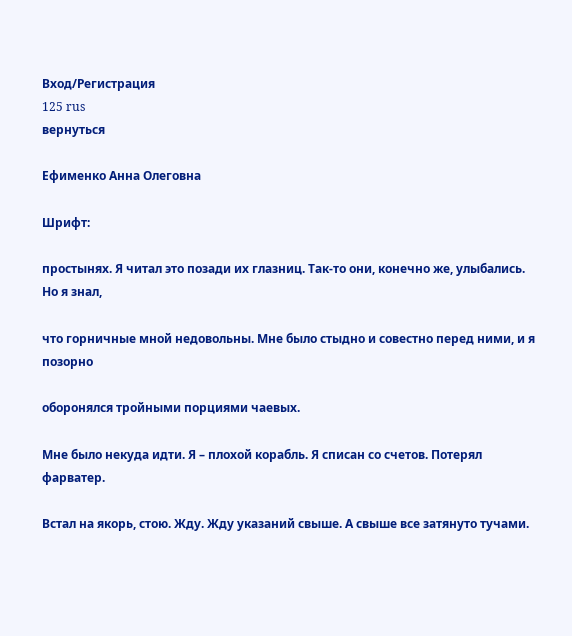Вход/Регистрация
125 rus
вернуться

Ефименко Анна Олеговна

Шрифт:

простынях. Я читал это позади их глазниц. Так-то они, конечно же, улыбались. Но я знал,

что горничные мной недовольны. Мне было стыдно и совестно перед ними, и я позорно

оборонялся тройными порциями чаевых.

Мне было некуда идти. Я – плохой корабль. Я списан со счетов. Потерял фарватер.

Встал на якорь, стою. Жду. Жду указаний свыше. А свыше все затянуто тучами.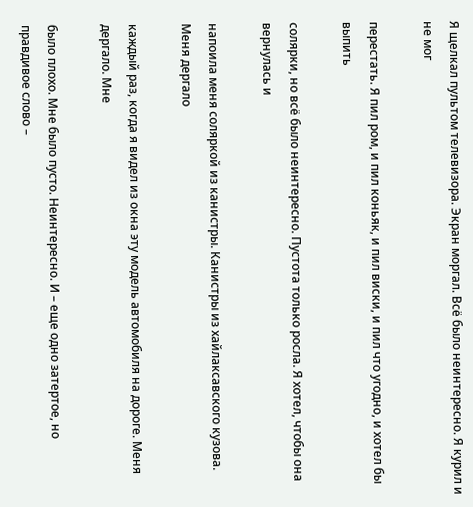Я щелкал пультом телевизора. Экран моргал. Всё было неинтересно. Я курил и не мог

перестать. Я пил ром, и пил коньяк, и пил виски, и пил что угодно, и хотел бы выпить

солярки, но всё было неинтересно. Пустота только росла. Я хотел, чтобы она вернулась и

напоила меня соляркой из канистры. Канистры из хайлаксавского кузова. Меня дергало

каждый раз, когда я видел из окна эту модель автомобиля на дороге. Меня дергало. Мне

было плохо. Мне было пусто. Неинтересно. И – еще одно затертое, но правдивое слово –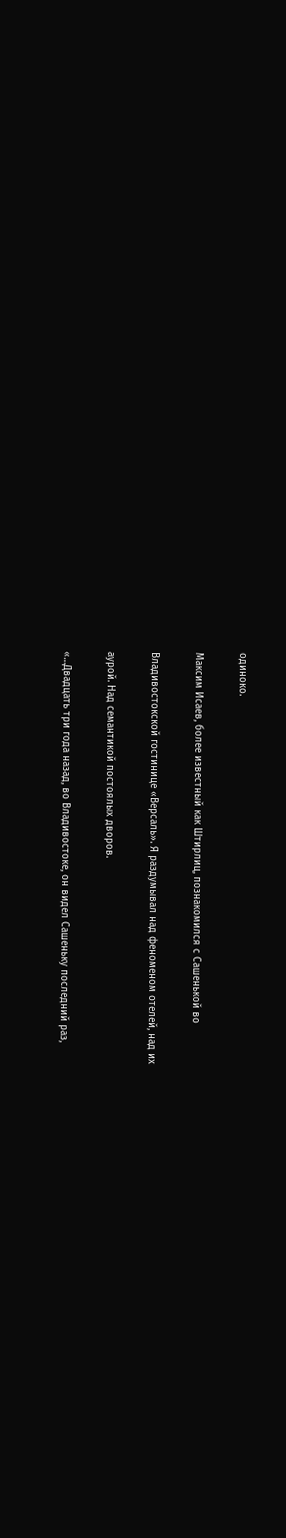одиноко.

Максим Исаев, более известный как Штирлиц, познакомился с Сашенькой во

Владивостокской гостинице «Версаль». Я раздумывал над феноменом отелей, над их

аурой. Над семантикой постоялых дворов.

«…Двадцать три года назад, во Владивостоке, он видел Сашеньку последний раз,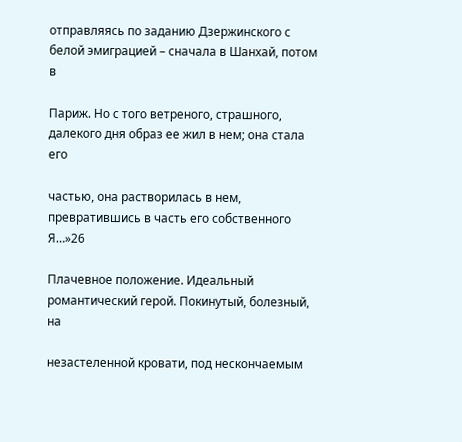отправляясь по заданию Дзержинского с белой эмиграцией – сначала в Шанхай, потом в

Париж. Но с того ветреного, страшного, далекого дня образ ее жил в нем; она стала его

частью, она растворилась в нем, превратившись в часть его собственного Я…»26

Плачевное положение. Идеальный романтический герой. Покинутый, болезный, на

незастеленной кровати, под нескончаемым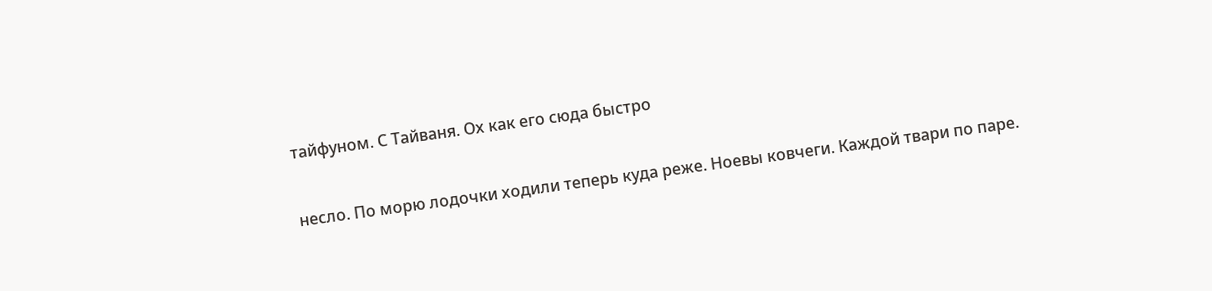тайфуном. С Тайваня. Ох как его сюда быстро

несло. По морю лодочки ходили теперь куда реже. Ноевы ковчеги. Каждой твари по паре.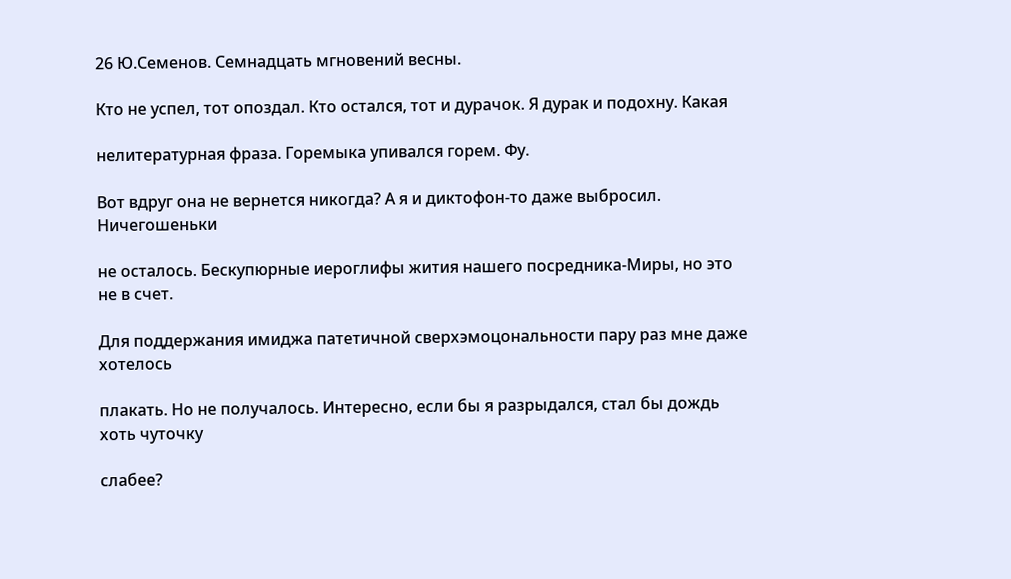26 Ю.Семенов. Семнадцать мгновений весны.

Кто не успел, тот опоздал. Кто остался, тот и дурачок. Я дурак и подохну. Какая

нелитературная фраза. Горемыка упивался горем. Фу.

Вот вдруг она не вернется никогда? А я и диктофон-то даже выбросил. Ничегошеньки

не осталось. Бескупюрные иероглифы жития нашего посредника-Миры, но это не в счет.

Для поддержания имиджа патетичной сверхэмоцональности пару раз мне даже хотелось

плакать. Но не получалось. Интересно, если бы я разрыдался, стал бы дождь хоть чуточку

слабее?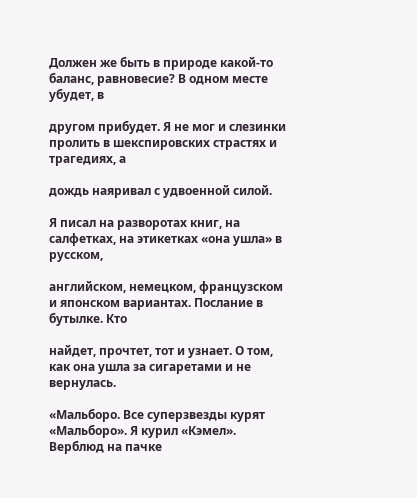Должен же быть в природе какой-то баланс, равновесие? В одном месте убудет, в

другом прибудет. Я не мог и слезинки пролить в шекспировских страстях и трагедиях, а

дождь наяривал с удвоенной силой.

Я писал на разворотах книг, на салфетках, на этикетках «она ушла» в русском,

английском, немецком, французском и японском вариантах. Послание в бутылке. Кто

найдет, прочтет, тот и узнает. О том, как она ушла за сигаретами и не вернулась.

«Мальборо. Все суперзвезды курят «Мальборо». Я курил «Кэмел». Верблюд на пачке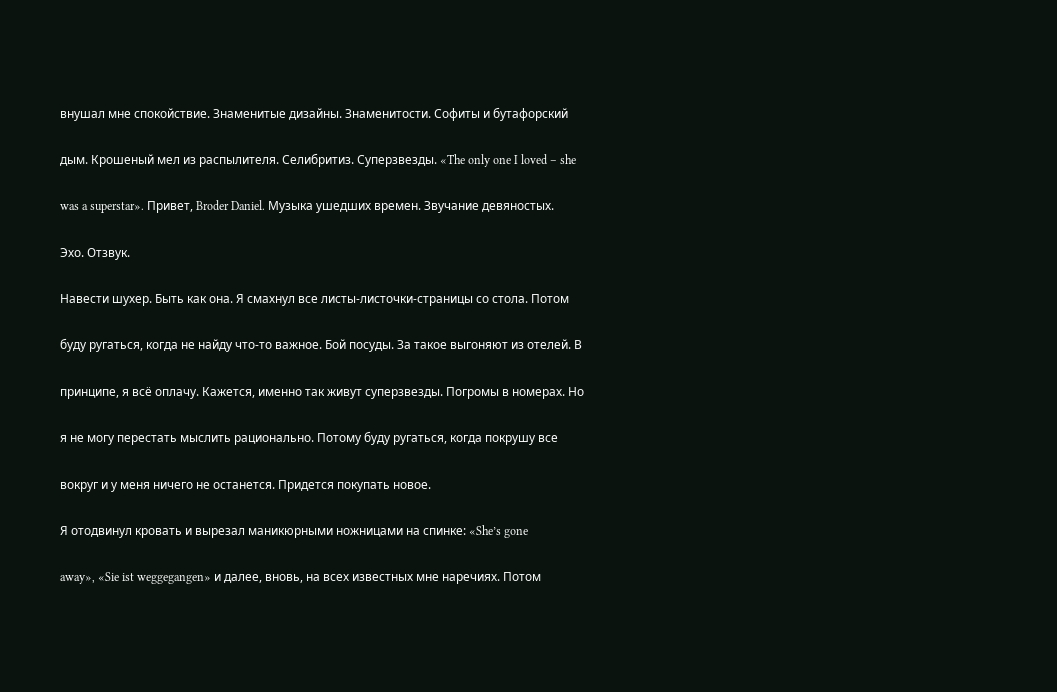внушал мне спокойствие. Знаменитые дизайны. Знаменитости. Софиты и бутафорский

дым. Крошеный мел из распылителя. Селибритиз. Суперзвезды. «The only one I loved – she

was a superstar». Привет, Broder Daniel. Музыка ушедших времен. Звучание девяностых.

Эхо. Отзвук.

Навести шухер. Быть как она. Я смахнул все листы-листочки-страницы со стола. Потом

буду ругаться, когда не найду что-то важное. Бой посуды. За такое выгоняют из отелей. В

принципе, я всё оплачу. Кажется, именно так живут суперзвезды. Погромы в номерах. Но

я не могу перестать мыслить рационально. Потому буду ругаться, когда покрушу все

вокруг и у меня ничего не останется. Придется покупать новое.

Я отодвинул кровать и вырезал маникюрными ножницами на спинке: «She’s gone

away», «Sie ist weggegangen» и далее, вновь, на всех известных мне наречиях. Потом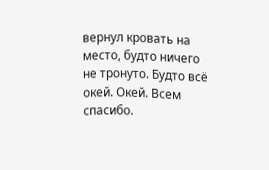вернул кровать на место, будто ничего не тронуто. Будто всё окей. Окей. Всем спасибо.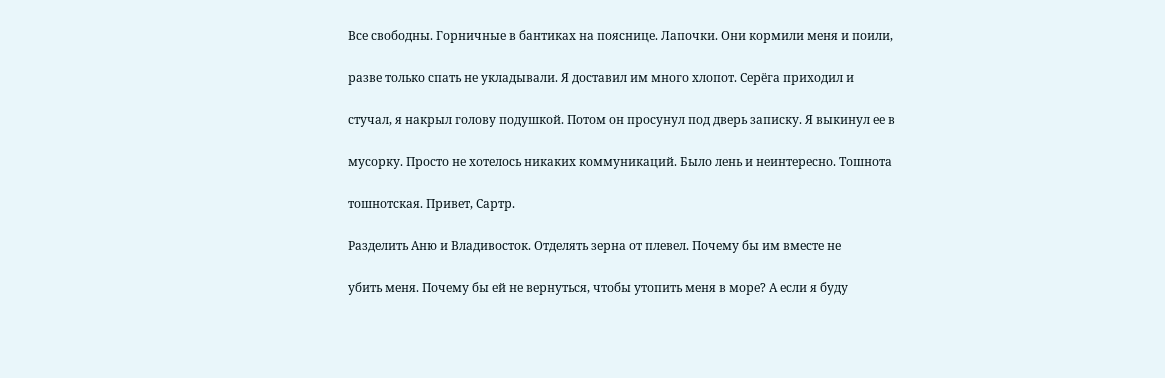Все свободны. Горничные в бантиках на пояснице. Лапочки. Они кормили меня и поили,

разве только спать не укладывали. Я доставил им много хлопот. Серёга приходил и

стучал, я накрыл голову подушкой. Потом он просунул под дверь записку. Я выкинул ее в

мусорку. Просто не хотелось никаких коммуникаций. Было лень и неинтересно. Тошнота

тошнотская. Привет, Сартр.

Разделить Аню и Владивосток. Отделять зерна от плевел. Почему бы им вместе не

убить меня. Почему бы ей не вернуться, чтобы утопить меня в море? А если я буду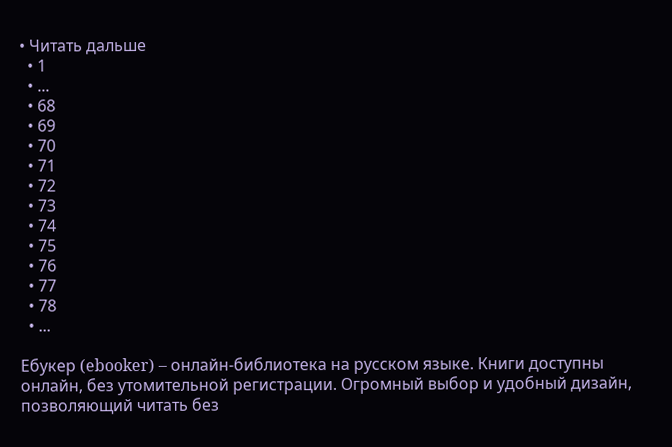• Читать дальше
  • 1
  • ...
  • 68
  • 69
  • 70
  • 71
  • 72
  • 73
  • 74
  • 75
  • 76
  • 77
  • 78
  • ...

Ебукер (ebooker) – онлайн-библиотека на русском языке. Книги доступны онлайн, без утомительной регистрации. Огромный выбор и удобный дизайн, позволяющий читать без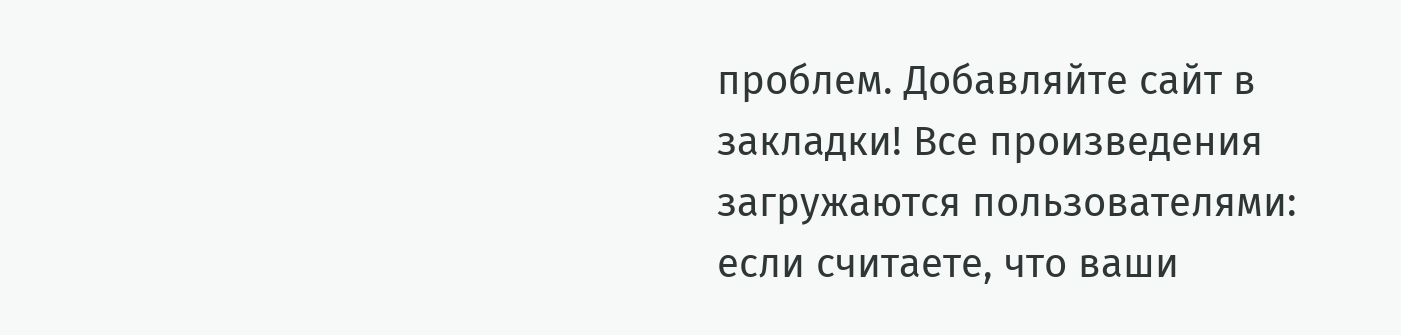проблем. Добавляйте сайт в закладки! Все произведения загружаются пользователями: если считаете, что ваши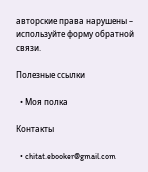авторские права нарушены – используйте форму обратной связи.

Полезные ссылки

  • Моя полка

Контакты

  • chitat.ebooker@gmail.com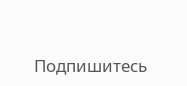Подпишитесь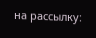на рассылку: